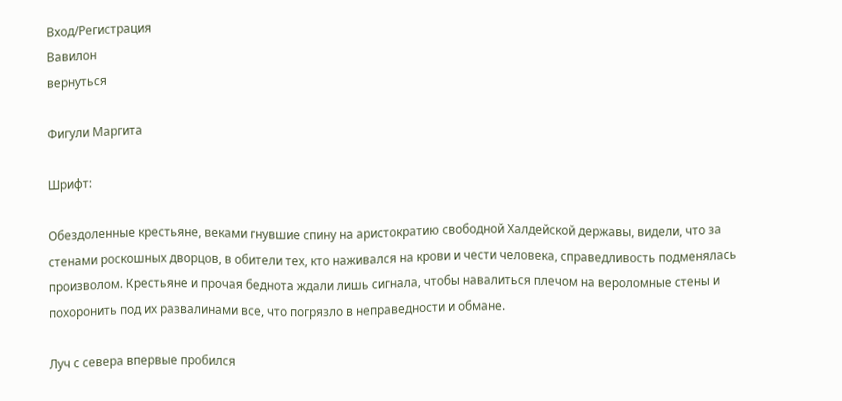Вход/Регистрация
Вавилон
вернуться

Фигули Маргита

Шрифт:

Обездоленные крестьяне, веками гнувшие спину на аристократию свободной Халдейской державы, видели, что за стенами роскошных дворцов, в обители тех, кто наживался на крови и чести человека, справедливость подменялась произволом. Крестьяне и прочая беднота ждали лишь сигнала, чтобы навалиться плечом на вероломные стены и похоронить под их развалинами все, что погрязло в неправедности и обмане.

Луч с севера впервые пробился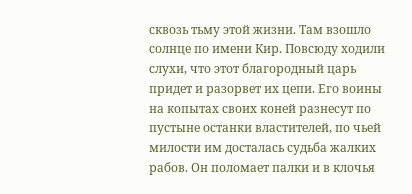сквозь тьму этой жизни. Там взошло солнце по имени Кир. Повсюду ходили слухи, что этот благородный царь придет и разорвет их цепи. Его воины на копытах своих коней разнесут по пустыне останки властителей, по чьей милости им досталась судьба жалких рабов. Он поломает палки и в клочья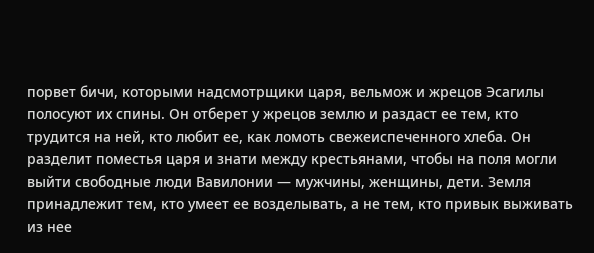порвет бичи, которыми надсмотрщики царя, вельмож и жрецов Эсагилы полосуют их спины. Он отберет у жрецов землю и раздаст ее тем, кто трудится на ней, кто любит ее, как ломоть свежеиспеченного хлеба. Он разделит поместья царя и знати между крестьянами, чтобы на поля могли выйти свободные люди Вавилонии — мужчины, женщины, дети. Земля принадлежит тем, кто умеет ее возделывать, а не тем, кто привык выживать из нее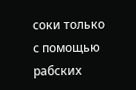соки только с помощью рабских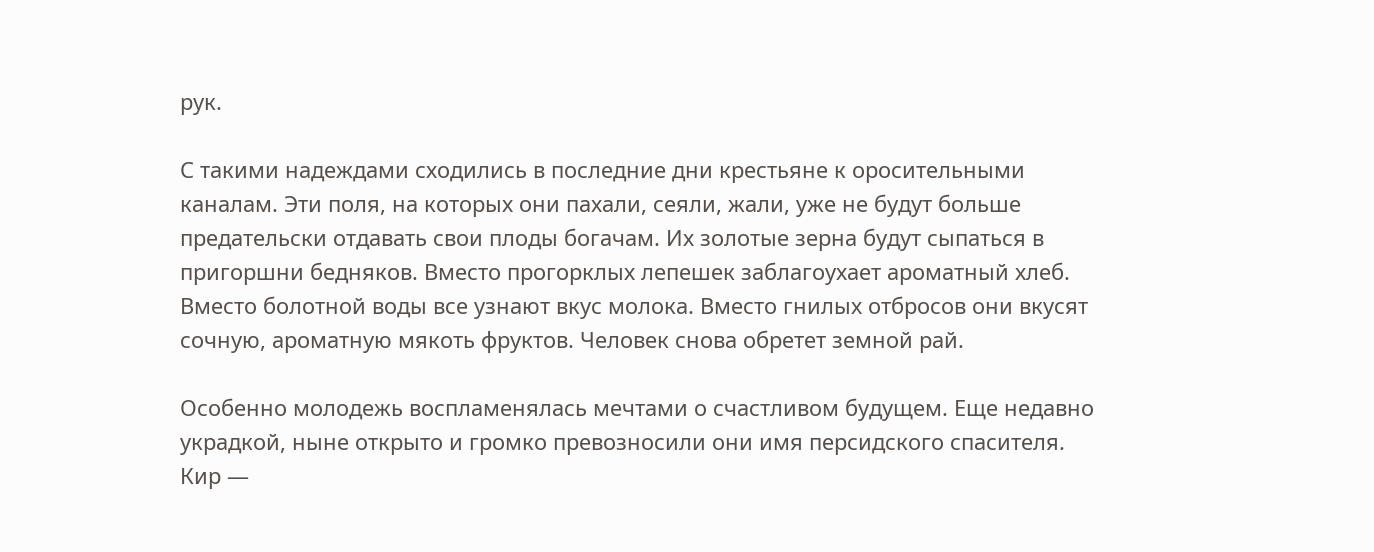рук.

С такими надеждами сходились в последние дни крестьяне к оросительными каналам. Эти поля, на которых они пахали, сеяли, жали, уже не будут больше предательски отдавать свои плоды богачам. Их золотые зерна будут сыпаться в пригоршни бедняков. Вместо прогорклых лепешек заблагоухает ароматный хлеб. Вместо болотной воды все узнают вкус молока. Вместо гнилых отбросов они вкусят сочную, ароматную мякоть фруктов. Человек снова обретет земной рай.

Особенно молодежь воспламенялась мечтами о счастливом будущем. Еще недавно украдкой, ныне открыто и громко превозносили они имя персидского спасителя. Кир —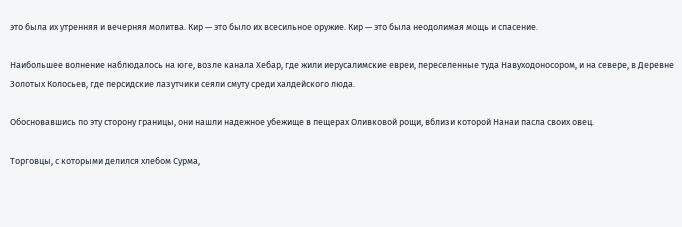это была их утренняя и вечерняя молитва. Кир — это было их всесильное оружие. Кир — это была неодолимая мощь и спасение.

Наибольшее волнение наблюдалось на юге, возле канала Хебар, где жили иерусалимские евреи, переселенные туда Навуходоносором, и на севере, в Деревне Золотых Колосьев, где персидские лазутчики сеяли смуту среди халдейского люда.

Обосновавшись по эту сторону границы, они нашли надежное убежище в пещерах Оливковой рощи, вблизи которой Нанаи пасла своих овец.

Торговцы, с которыми делился хлебом Сурма,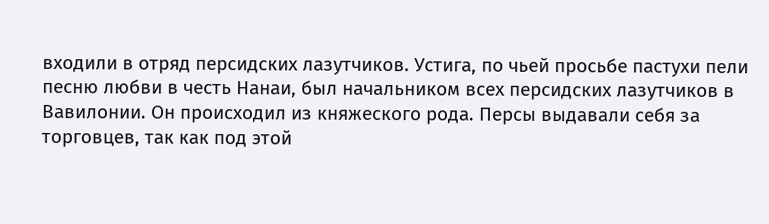входили в отряд персидских лазутчиков. Устига, по чьей просьбе пастухи пели песню любви в честь Нанаи, был начальником всех персидских лазутчиков в Вавилонии. Он происходил из княжеского рода. Персы выдавали себя за торговцев, так как под этой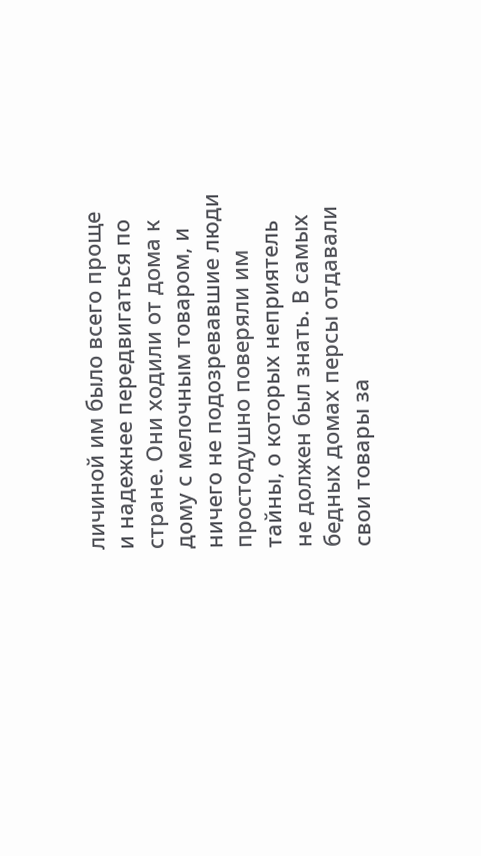личиной им было всего проще и надежнее передвигаться по стране. Они ходили от дома к дому с мелочным товаром, и ничего не подозревавшие люди простодушно поверяли им тайны, о которых неприятель не должен был знать. В самых бедных домах персы отдавали свои товары за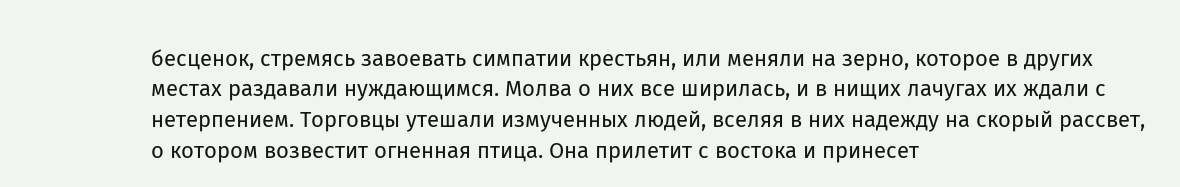бесценок, стремясь завоевать симпатии крестьян, или меняли на зерно, которое в других местах раздавали нуждающимся. Молва о них все ширилась, и в нищих лачугах их ждали с нетерпением. Торговцы утешали измученных людей, вселяя в них надежду на скорый рассвет, о котором возвестит огненная птица. Она прилетит с востока и принесет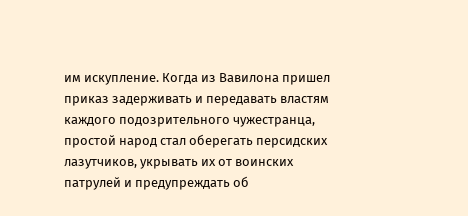им искупление. Когда из Вавилона пришел приказ задерживать и передавать властям каждого подозрительного чужестранца, простой народ стал оберегать персидских лазутчиков, укрывать их от воинских патрулей и предупреждать об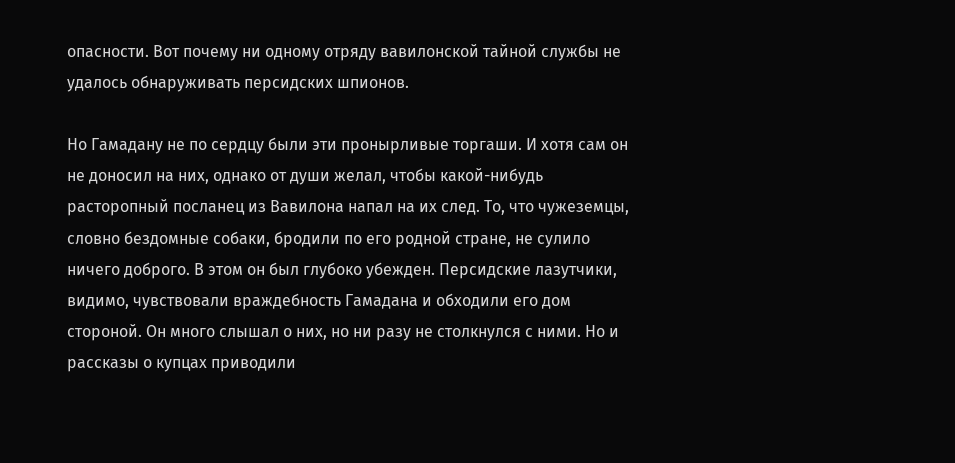опасности. Вот почему ни одному отряду вавилонской тайной службы не удалось обнаруживать персидских шпионов.

Но Гамадану не по сердцу были эти пронырливые торгаши. И хотя сам он не доносил на них, однако от души желал, чтобы какой-нибудь расторопный посланец из Вавилона напал на их след. То, что чужеземцы, словно бездомные собаки, бродили по его родной стране, не сулило ничего доброго. В этом он был глубоко убежден. Персидские лазутчики, видимо, чувствовали враждебность Гамадана и обходили его дом стороной. Он много слышал о них, но ни разу не столкнулся с ними. Но и рассказы о купцах приводили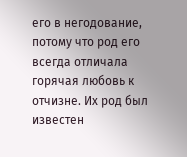его в негодование, потому что род его всегда отличала горячая любовь к отчизне. Их род был известен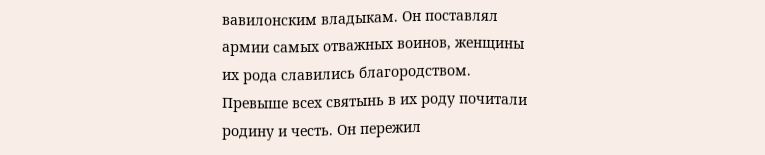вавилонским владыкам. Он поставлял армии самых отважных воинов, женщины их рода славились благородством. Превыше всех святынь в их роду почитали родину и честь. Он пережил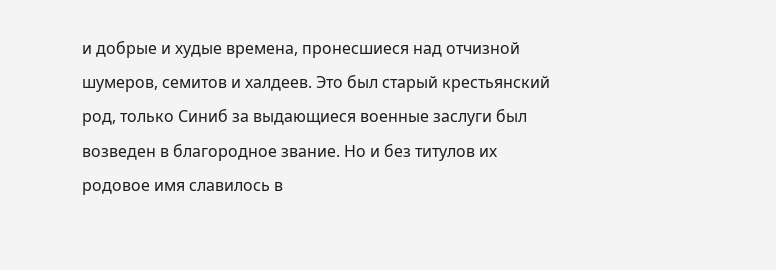и добрые и худые времена, пронесшиеся над отчизной шумеров, семитов и халдеев. Это был старый крестьянский род, только Синиб за выдающиеся военные заслуги был возведен в благородное звание. Но и без титулов их родовое имя славилось в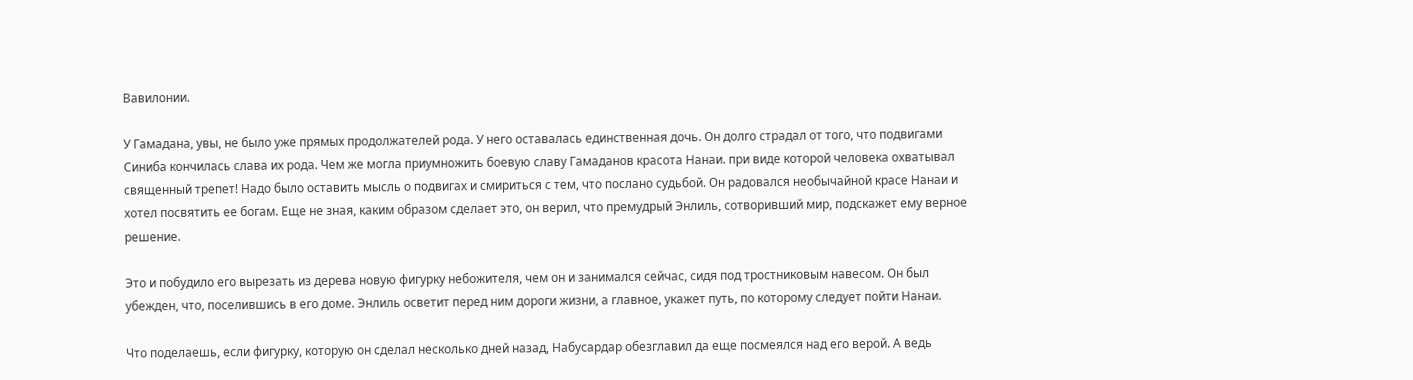Вавилонии.

У Гамадана, увы, не было уже прямых продолжателей рода. У него оставалась единственная дочь. Он долго страдал от того, что подвигами Синиба кончилась слава их рода. Чем же могла приумножить боевую славу Гамаданов красота Нанаи. при виде которой человека охватывал священный трепет! Надо было оставить мысль о подвигах и смириться с тем, что послано судьбой. Он радовался необычайной красе Нанаи и хотел посвятить ее богам. Еще не зная, каким образом сделает это, он верил, что премудрый Энлиль, сотворивший мир, подскажет ему верное решение.

Это и побудило его вырезать из дерева новую фигурку небожителя, чем он и занимался сейчас, сидя под тростниковым навесом. Он был убежден, что, поселившись в его доме. Энлиль осветит перед ним дороги жизни, а главное, укажет путь, по которому следует пойти Нанаи.

Что поделаешь, если фигурку, которую он сделал несколько дней назад, Набусардар обезглавил да еще посмеялся над его верой. А ведь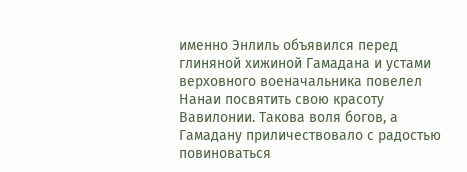именно Энлиль объявился перед глиняной хижиной Гамадана и устами верховного военачальника повелел Нанаи посвятить свою красоту Вавилонии. Такова воля богов, а Гамадану приличествовало с радостью повиноваться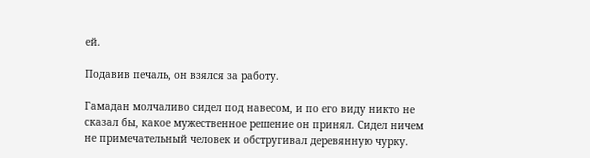ей.

Подавив печаль, он взялся за работу.

Гамадан молчаливо сидел под навесом, и по его виду никто не сказал бы, какое мужественное решение он принял. Сидел ничем не примечательный человек и обстругивал деревянную чурку.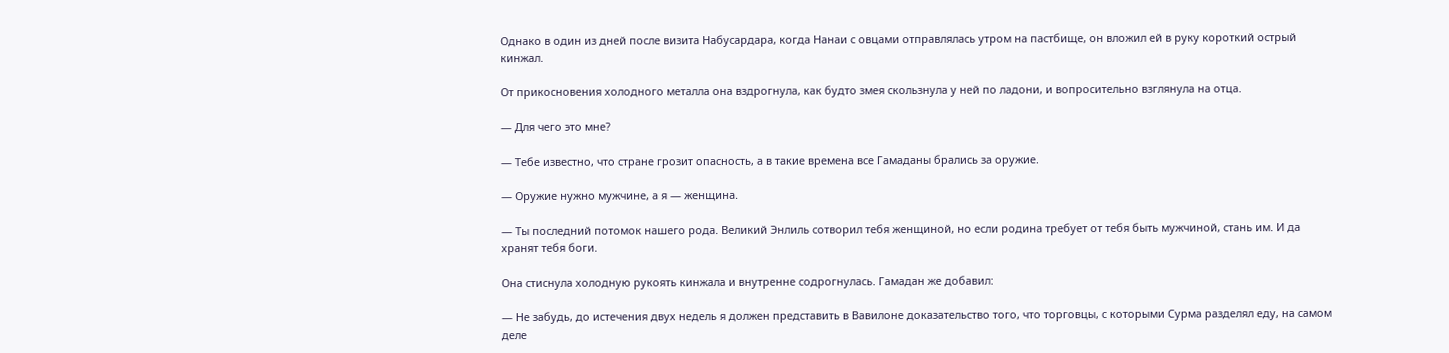Однако в один из дней после визита Набусардара, когда Нанаи с овцами отправлялась утром на пастбище, он вложил ей в руку короткий острый кинжал.

От прикосновения холодного металла она вздрогнула, как будто змея скользнула у ней по ладони, и вопросительно взглянула на отца.

— Для чего это мне?

— Тебе известно, что стране грозит опасность, а в такие времена все Гамаданы брались за оружие.

— Оружие нужно мужчине, а я — женщина.

— Ты последний потомок нашего рода. Великий Энлиль сотворил тебя женщиной, но если родина требует от тебя быть мужчиной, стань им. И да хранят тебя боги.

Она стиснула холодную рукоять кинжала и внутренне содрогнулась. Гамадан же добавил:

— Не забудь, до истечения двух недель я должен представить в Вавилоне доказательство того, что торговцы, с которыми Сурма разделял еду, на самом деле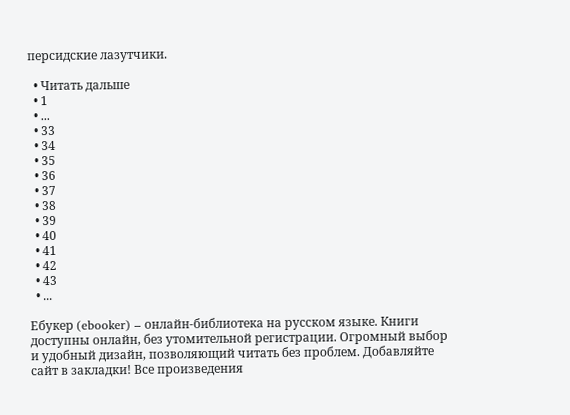персидские лазутчики.

  • Читать дальше
  • 1
  • ...
  • 33
  • 34
  • 35
  • 36
  • 37
  • 38
  • 39
  • 40
  • 41
  • 42
  • 43
  • ...

Ебукер (ebooker) – онлайн-библиотека на русском языке. Книги доступны онлайн, без утомительной регистрации. Огромный выбор и удобный дизайн, позволяющий читать без проблем. Добавляйте сайт в закладки! Все произведения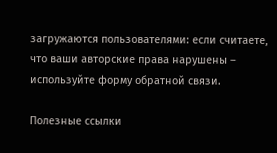загружаются пользователями: если считаете, что ваши авторские права нарушены – используйте форму обратной связи.

Полезные ссылки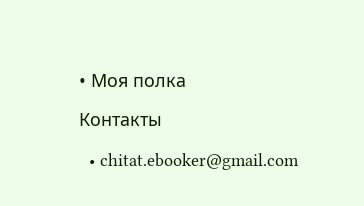• Моя полка

Контакты

  • chitat.ebooker@gmail.com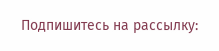Подпишитесь на рассылку: